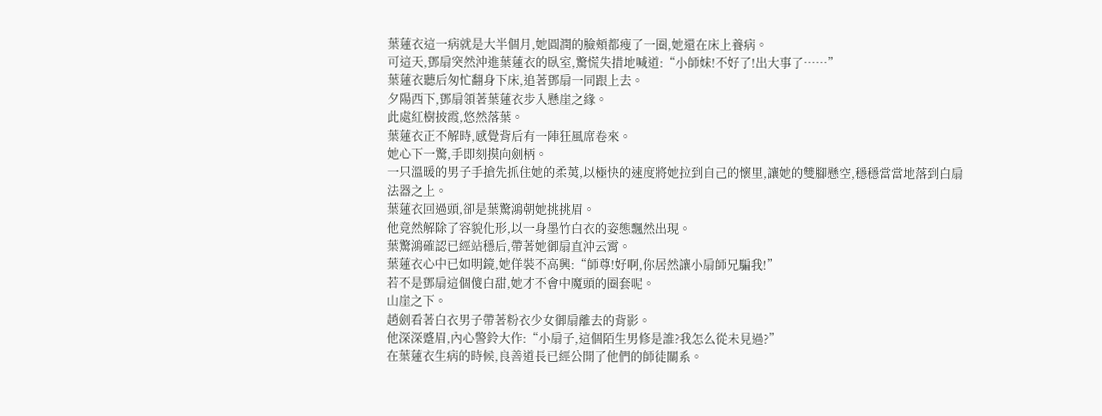葉蓮衣這一病就是大半個月,她圓潤的臉頰都瘦了一圈,她還在床上養病。
可這天,鄧扇突然沖進葉蓮衣的臥室,驚慌失措地喊道:“小師妹!不好了!出大事了……”
葉蓮衣聽后匆忙翻身下床,追著鄧扇一同跟上去。
夕陽西下,鄧扇領著葉蓮衣步入懸崖之緣。
此處紅樹披霞,悠然落葉。
葉蓮衣正不解時,感覺背后有一陣狂風席卷來。
她心下一驚,手即刻摸向劍柄。
一只溫暖的男子手搶先抓住她的柔荑,以極快的速度將她拉到自己的懷里,讓她的雙腳懸空,穩穩當當地落到白扇法器之上。
葉蓮衣回過頭,卻是葉驚鴻朝她挑挑眉。
他竟然解除了容貌化形,以一身墨竹白衣的姿態飄然出現。
葉驚鴻確認已經站穩后,帶著她御扇直沖云霄。
葉蓮衣心中已如明鏡,她佯裝不高興:“師尊!好啊,你居然讓小扇師兄騙我!”
若不是鄧扇這個傻白甜,她才不會中魔頭的圈套呢。
山崖之下。
趙劍看著白衣男子帶著粉衣少女御扇離去的背影。
他深深蹙眉,內心警鈴大作:“小扇子,這個陌生男修是誰?我怎么從未見過?”
在葉蓮衣生病的時候,良善道長已經公開了他們的師徒關系。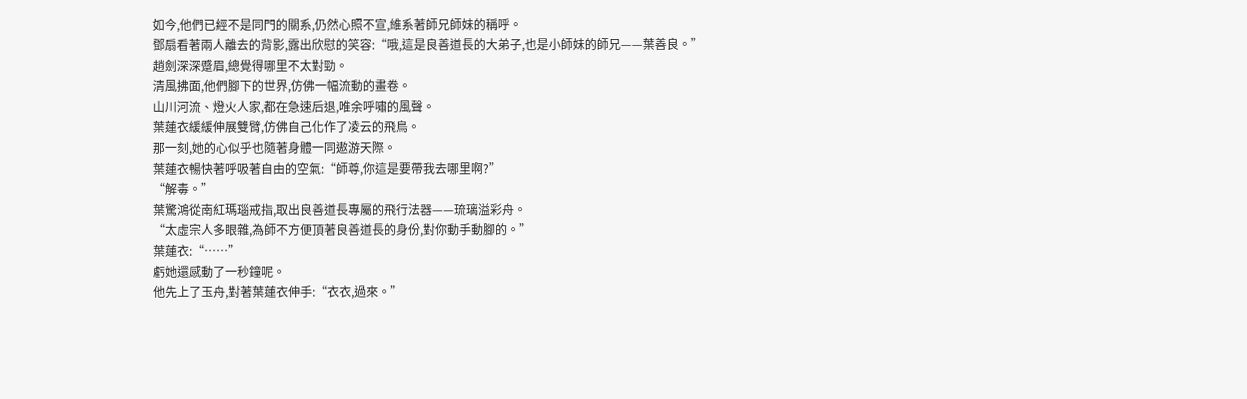如今,他們已經不是同門的關系,仍然心照不宣,維系著師兄師妹的稱呼。
鄧扇看著兩人離去的背影,露出欣慰的笑容:“哦,這是良善道長的大弟子,也是小師妹的師兄——葉善良。”
趙劍深深蹙眉,總覺得哪里不太對勁。
清風拂面,他們腳下的世界,仿佛一幅流動的畫卷。
山川河流、燈火人家,都在急速后退,唯余呼嘯的風聲。
葉蓮衣緩緩伸展雙臂,仿佛自己化作了凌云的飛鳥。
那一刻,她的心似乎也隨著身體一同遨游天際。
葉蓮衣暢快著呼吸著自由的空氣:“師尊,你這是要帶我去哪里啊?”
“解毒。”
葉驚鴻從南紅瑪瑙戒指,取出良善道長專屬的飛行法器——琉璃溢彩舟。
“太虛宗人多眼雜,為師不方便頂著良善道長的身份,對你動手動腳的。”
葉蓮衣:“……”
虧她還感動了一秒鐘呢。
他先上了玉舟,對著葉蓮衣伸手:“衣衣,過來。”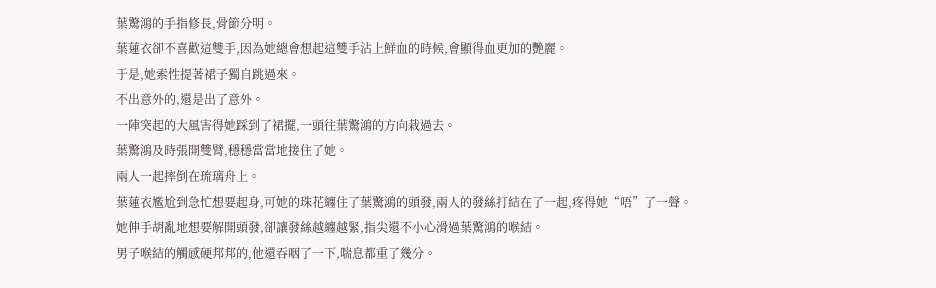葉驚鴻的手指修長,骨節分明。
葉蓮衣卻不喜歡這雙手,因為她總會想起這雙手沾上鮮血的時候,會顯得血更加的艷麗。
于是,她索性提著裙子獨自跳過來。
不出意外的,還是出了意外。
一陣突起的大風害得她踩到了裙擺,一頭往葉驚鴻的方向栽過去。
葉驚鴻及時張開雙臂,穩穩當當地接住了她。
兩人一起摔倒在琉璃舟上。
葉蓮衣尷尬到急忙想要起身,可她的珠花纏住了葉驚鴻的頭發,兩人的發絲打結在了一起,疼得她“唔”了一聲。
她伸手胡亂地想要解開頭發,卻讓發絲越纏越緊,指尖還不小心滑過葉驚鴻的喉結。
男子喉結的觸感硬邦邦的,他還吞咽了一下,喘息都重了幾分。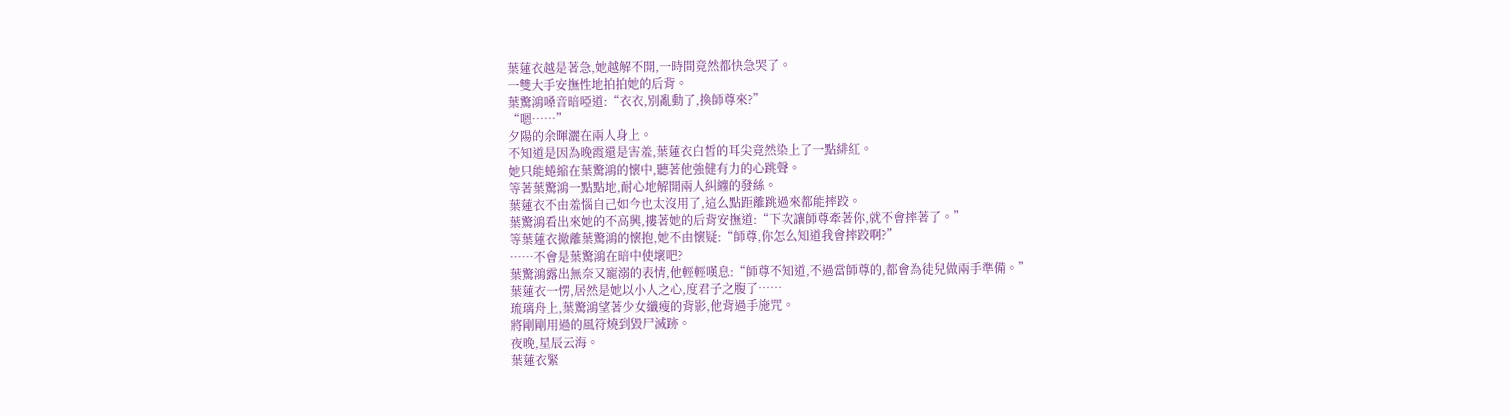葉蓮衣越是著急,她越解不開,一時間竟然都快急哭了。
一雙大手安撫性地拍拍她的后背。
葉驚鴻嗓音暗啞道:“衣衣,別亂動了,換師尊來?”
“嗯……”
夕陽的余暉灑在兩人身上。
不知道是因為晚霞還是害羞,葉蓮衣白皙的耳尖竟然染上了一點緋紅。
她只能蜷縮在葉驚鴻的懷中,聽著他強健有力的心跳聲。
等著葉驚鴻一點點地,耐心地解開兩人糾纏的發絲。
葉蓮衣不由羞惱自己如今也太沒用了,這么點距離跳過來都能摔跤。
葉驚鴻看出來她的不高興,摟著她的后背安撫道:“下次讓師尊牽著你,就不會摔著了。”
等葉蓮衣撤離葉驚鴻的懷抱,她不由懷疑:“師尊,你怎么知道我會摔跤啊?”
……不會是葉驚鴻在暗中使壞吧?
葉驚鴻露出無奈又寵溺的表情,他輕輕嘆息:“師尊不知道,不過當師尊的,都會為徒兒做兩手準備。”
葉蓮衣一愣,居然是她以小人之心,度君子之腹了……
琉璃舟上,葉驚鴻望著少女纖瘦的背影,他背過手施咒。
將剛剛用過的風符燒到毀尸滅跡。
夜晚,星辰云海。
葉蓮衣緊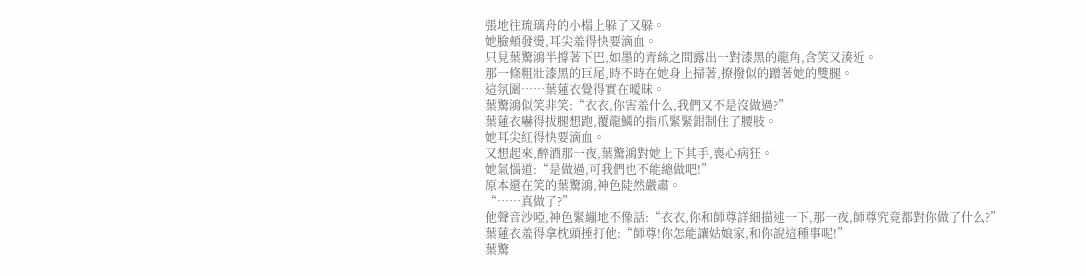張地往琉璃舟的小榻上躲了又躲。
她臉頰發燙,耳尖羞得快要滴血。
只見葉驚鴻半撐著下巴,如墨的青絲之間露出一對漆黑的龍角,含笑又湊近。
那一條粗壯漆黑的巨尾,時不時在她身上掃著,撩撥似的蹭著她的雙腿。
這氛圍……葉蓮衣覺得實在曖昧。
葉驚鴻似笑非笑:“衣衣,你害羞什么,我們又不是沒做過?”
葉蓮衣嚇得拔腿想跑,覆龍鱗的指爪緊緊鉗制住了腰肢。
她耳尖紅得快要滴血。
又想起來,醉酒那一夜,葉驚鴻對她上下其手,喪心病狂。
她氣惱道:“是做過,可我們也不能總做吧!”
原本還在笑的葉驚鴻,神色陡然嚴肅。
“……真做了?”
他聲音沙啞,神色緊繃地不像話:“衣衣,你和師尊詳細描述一下,那一夜,師尊究竟都對你做了什么?”
葉蓮衣羞得拿枕頭捶打他:“師尊!你怎能讓姑娘家,和你說這種事呢!”
葉驚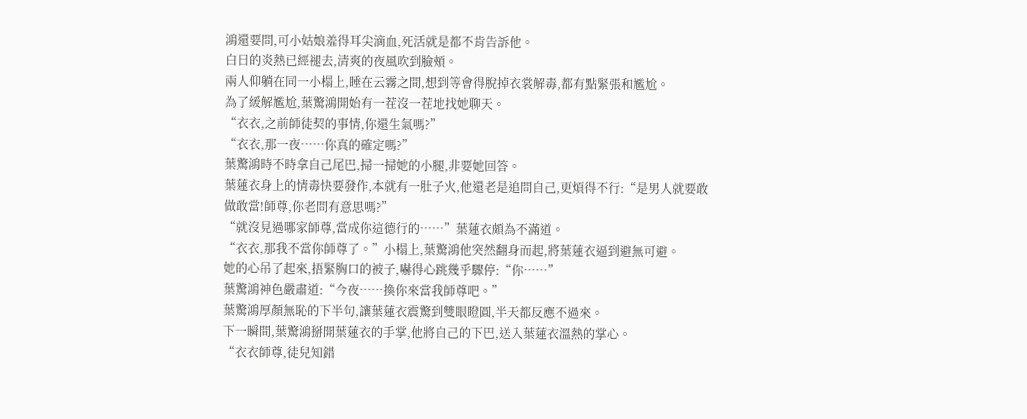鴻還要問,可小姑娘羞得耳尖滴血,死活就是都不肯告訴他。
白日的炎熱已經褪去,清爽的夜風吹到臉頰。
兩人仰躺在同一小榻上,睡在云霧之間,想到等會得脫掉衣裳解毒,都有點緊張和尷尬。
為了緩解尷尬,葉驚鴻開始有一茬沒一茬地找她聊天。
“衣衣,之前師徒契的事情,你還生氣嗎?”
“衣衣,那一夜……你真的確定嗎?”
葉驚鴻時不時拿自己尾巴,掃一掃她的小腿,非要她回答。
葉蓮衣身上的情毒快要發作,本就有一肚子火,他還老是追問自己,更煩得不行:“是男人就要敢做敢當!師尊,你老問有意思嗎?”
“就沒見過哪家師尊,當成你這德行的……”葉蓮衣頗為不滿道。
“衣衣,那我不當你師尊了。”小榻上,葉驚鴻他突然翻身而起,將葉蓮衣逼到避無可避。
她的心吊了起來,捂緊胸口的被子,嚇得心跳幾乎驟停:“你……”
葉驚鴻神色嚴肅道:“今夜……換你來當我師尊吧。”
葉驚鴻厚顏無恥的下半句,讓葉蓮衣震驚到雙眼瞪圓,半天都反應不過來。
下一瞬間,葉驚鴻掰開葉蓮衣的手掌,他將自己的下巴,送入葉蓮衣溫熱的掌心。
“衣衣師尊,徒兒知錯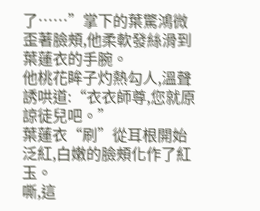了……”掌下的葉驚鴻微歪著臉頰,他柔軟發絲滑到葉蓮衣的手腕。
他桃花眸子灼熱勾人,溫聲誘哄道:“衣衣師尊,您就原諒徒兒吧。”
葉蓮衣“刷”從耳根開始泛紅,白嫩的臉頰化作了紅玉。
嘶,這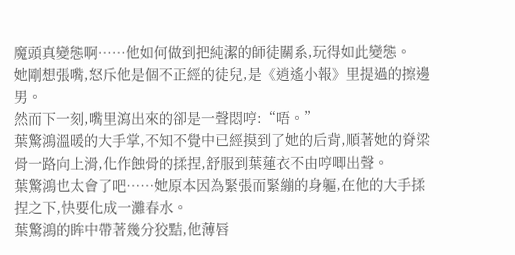魔頭真變態啊……他如何做到把純潔的師徒關系,玩得如此變態。
她剛想張嘴,怒斥他是個不正經的徒兒,是《逍遙小報》里提過的擦邊男。
然而下一刻,嘴里瀉出來的卻是一聲悶哼:“唔。”
葉驚鴻溫暖的大手掌,不知不覺中已經摸到了她的后背,順著她的脊梁骨一路向上滑,化作蝕骨的揉捏,舒服到葉蓮衣不由哼唧出聲。
葉驚鴻也太會了吧……她原本因為緊張而緊繃的身軀,在他的大手揉捏之下,快要化成一灘春水。
葉驚鴻的眸中帶著幾分狡黠,他薄唇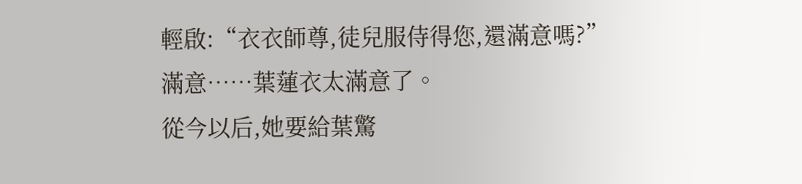輕啟:“衣衣師尊,徒兒服侍得您,還滿意嗎?”
滿意……葉蓮衣太滿意了。
從今以后,她要給葉驚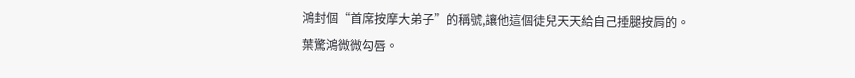鴻封個“首席按摩大弟子”的稱號,讓他這個徒兒天天給自己捶腿按肩的。
葉驚鴻微微勾唇。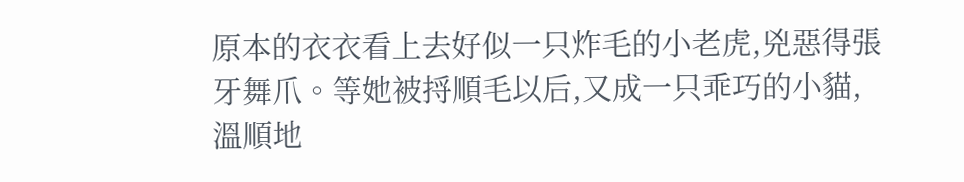原本的衣衣看上去好似一只炸毛的小老虎,兇惡得張牙舞爪。等她被捋順毛以后,又成一只乖巧的小貓,溫順地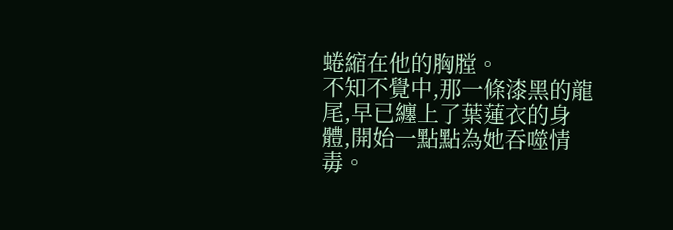蜷縮在他的胸膛。
不知不覺中,那一條漆黑的龍尾,早已纏上了葉蓮衣的身體,開始一點點為她吞噬情毒。